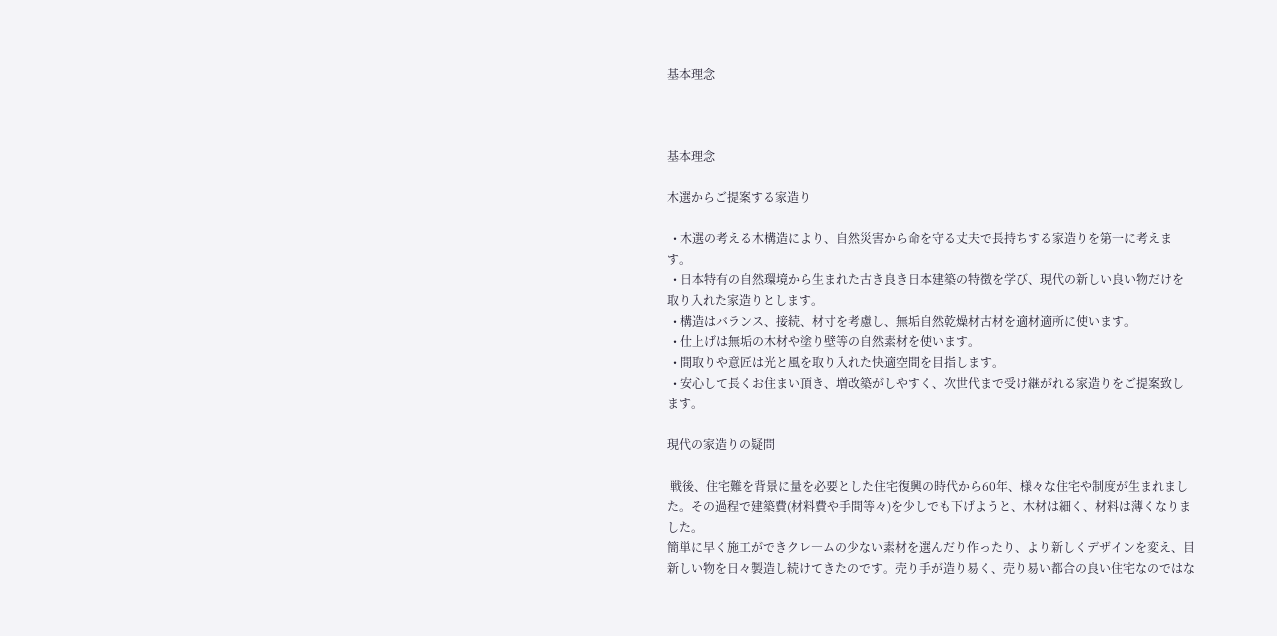基本理念



基本理念

木選からご提案する家造り

  • 木選の考える木構造により、自然災害から命を守る丈夫で長持ちする家造りを第一に考えます。
  • 日本特有の自然環境から生まれた古き良き日本建築の特徴を学び、現代の新しい良い物だけを取り入れた家造りとします。
  • 構造はバランス、接続、材寸を考慮し、無垢自然乾燥材古材を適材適所に使います。
  • 仕上げは無垢の木材や塗り壁等の自然素材を使います。
  • 間取りや意匠は光と風を取り入れた快適空間を目指します。
  • 安心して長くお住まい頂き、増改築がしやすく、次世代まで受け継がれる家造りをご提案致します。

現代の家造りの疑問

 戦後、住宅難を背景に量を必要とした住宅復興の時代から60年、様々な住宅や制度が生まれました。その過程で建築費(材料費や手間等々)を少しでも下げようと、木材は細く、材料は薄くなりました。
簡単に早く施工ができクレ―ムの少ない素材を選んだり作ったり、より新しくデザインを変え、目新しい物を日々製造し続けてきたのです。売り手が造り易く、売り易い都合の良い住宅なのではな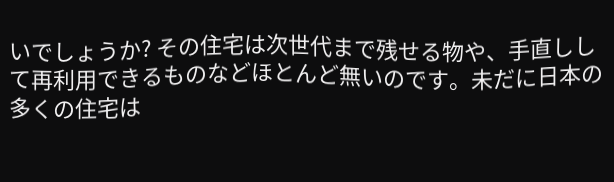いでしょうか? その住宅は次世代まで残せる物や、手直しして再利用できるものなどほとんど無いのです。未だに日本の多くの住宅は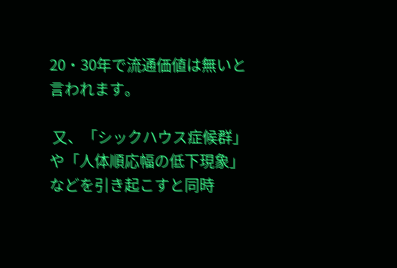20・30年で流通価値は無いと言われます。

 又、「シックハウス症候群」や「人体順応幅の低下現象」などを引き起こすと同時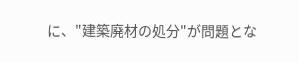に、"建築廃材の処分"が問題とな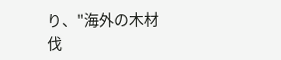り、"海外の木材伐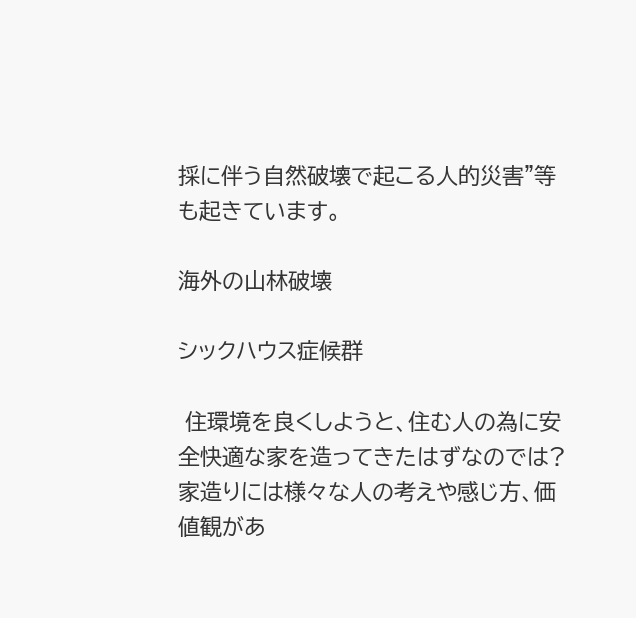採に伴う自然破壊で起こる人的災害"等も起きています。

海外の山林破壊

シックハウス症候群

 住環境を良くしようと、住む人の為に安全快適な家を造ってきたはずなのでは? 家造りには様々な人の考えや感じ方、価値観があ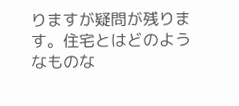りますが疑問が残ります。住宅とはどのようなものな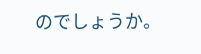のでしょうか。